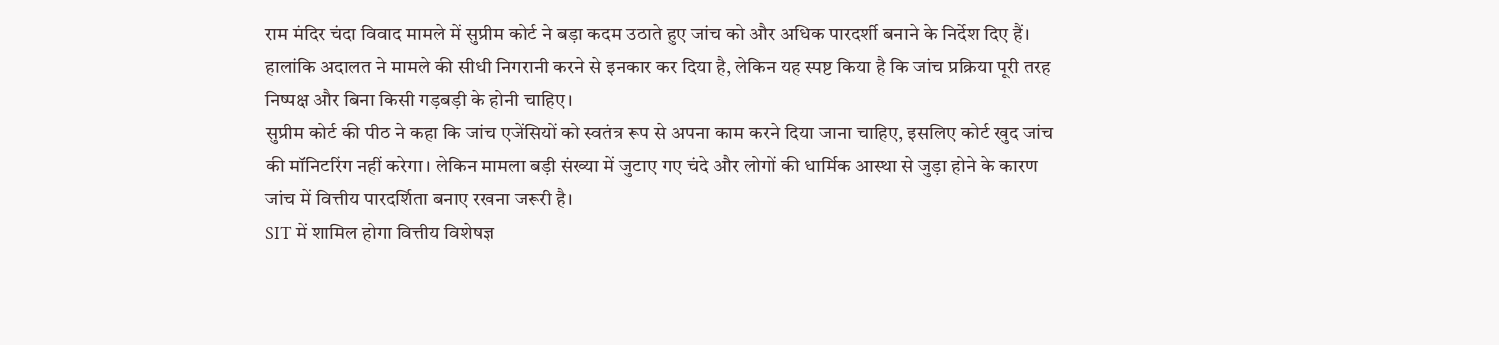राम मंदिर चंदा विवाद मामले में सुप्रीम कोर्ट ने बड़ा कदम उठाते हुए जांच को और अधिक पारदर्शी बनाने के निर्देश दिए हैं। हालांकि अदालत ने मामले की सीधी निगरानी करने से इनकार कर दिया है, लेकिन यह स्पष्ट किया है कि जांच प्रक्रिया पूरी तरह निष्पक्ष और बिना किसी गड़बड़ी के होनी चाहिए।
सुप्रीम कोर्ट की पीठ ने कहा कि जांच एजेंसियों को स्वतंत्र रूप से अपना काम करने दिया जाना चाहिए, इसलिए कोर्ट खुद जांच की मॉनिटरिंग नहीं करेगा। लेकिन मामला बड़ी संख्या में जुटाए गए चंदे और लोगों की धार्मिक आस्था से जुड़ा होने के कारण जांच में वित्तीय पारदर्शिता बनाए रखना जरूरी है।
SIT में शामिल होगा वित्तीय विशेषज्ञ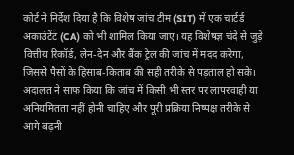कोर्ट ने निर्देश दिया है कि विशेष जांच टीम (SIT) में एक चार्टर्ड अकाउंटेंट (CA) को भी शामिल किया जाए। यह विशेषज्ञ चंदे से जुड़े वित्तीय रिकॉर्ड, लेन-देन और बैंक ट्रेल की जांच में मदद करेगा, जिससे पैसों के हिसाब-किताब की सही तरीके से पड़ताल हो सके। अदालत ने साफ किया कि जांच में किसी भी स्तर पर लापरवाही या अनियमितता नहीं होनी चाहिए और पूरी प्रक्रिया निष्पक्ष तरीके से आगे बढ़नी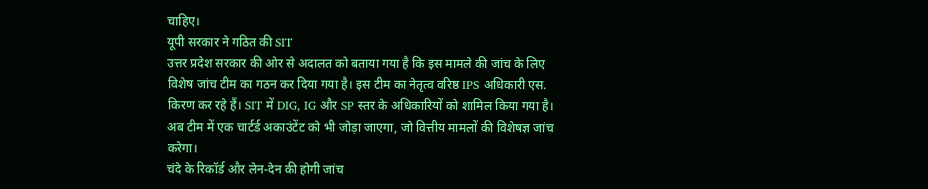चाहिए।
यूपी सरकार ने गठित की SIT
उत्तर प्रदेश सरकार की ओर से अदालत को बताया गया है कि इस मामले की जांच के लिए विशेष जांच टीम का गठन कर दिया गया है। इस टीम का नेतृत्व वरिष्ठ IPS अधिकारी एस. किरण कर रहे हैं। SIT में DIG, IG और SP स्तर के अधिकारियों को शामिल किया गया है। अब टीम में एक चार्टर्ड अकाउंटेंट को भी जोड़ा जाएगा, जो वित्तीय मामलों की विशेषज्ञ जांच करेगा।
चंदे के रिकॉर्ड और लेन-देन की होगी जांच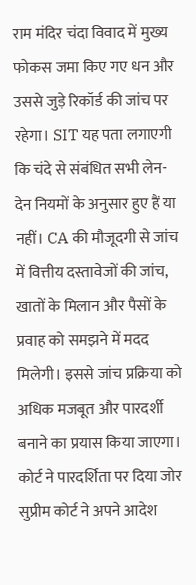राम मंदिर चंदा विवाद में मुख्य फोकस जमा किए गए धन और उससे जुड़े रिकॉर्ड की जांच पर रहेगा। SIT यह पता लगाएगी कि चंदे से संबंधित सभी लेन-देन नियमों के अनुसार हुए हैं या नहीं। CA की मौजूदगी से जांच में वित्तीय दस्तावेजों की जांच, खातों के मिलान और पैसों के प्रवाह को समझने में मदद मिलेगी। इससे जांच प्रक्रिया को अधिक मजबूत और पारदर्शी बनाने का प्रयास किया जाएगा।
कोर्ट ने पारदर्शिता पर दिया जोर
सुप्रीम कोर्ट ने अपने आदेश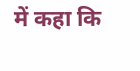में कहा कि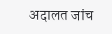अदालत जांच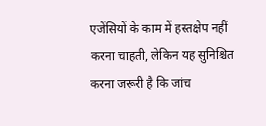एजेंसियों के काम में हस्तक्षेप नहीं करना चाहती, लेकिन यह सुनिश्चित करना जरूरी है कि जांच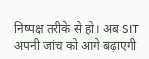निष्पक्ष तरीके से हो। अब SIT अपनी जांच को आगे बढ़ाएगी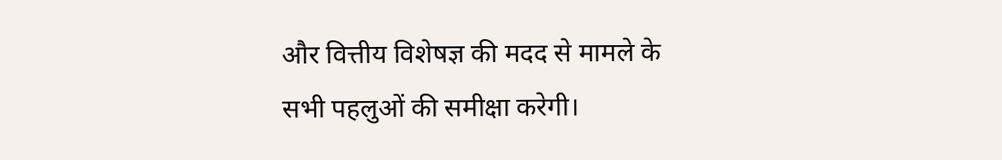और वित्तीय विशेषज्ञ की मदद से मामले के सभी पहलुओं की समीक्षा करेगी।